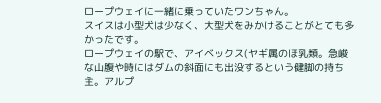ロープウェイに一緒に乗っていたワンちゃん。
スイスは小型犬は少なく、大型犬をみかけることがとても多かったです。
ロープウェイの駅で、アイベックス(ヤギ属のほ乳類。急峻な山腹や時にはダムの斜面にも出没するという健脚の持ち主。アルプ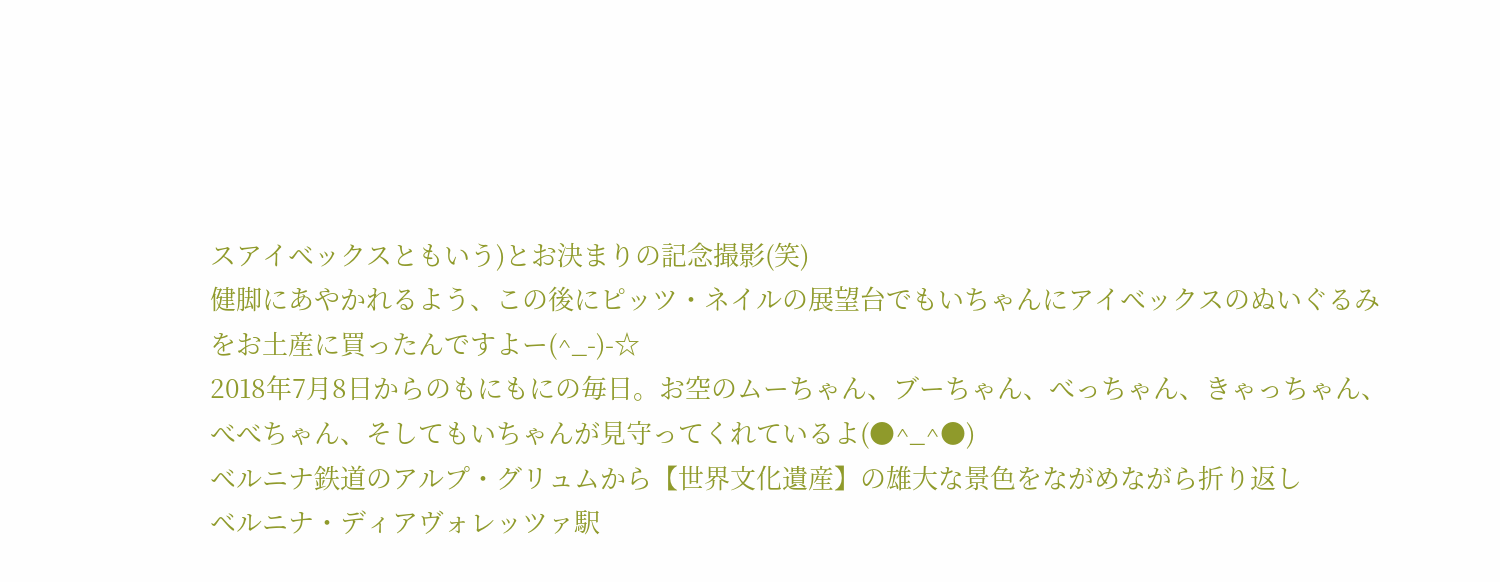スアイベックスともいう)とお決まりの記念撮影(笑)
健脚にあやかれるよう、この後にピッツ・ネイルの展望台でもいちゃんにアイベックスのぬいぐるみをお土産に買ったんですよー(^_-)-☆
2018年7月8日からのもにもにの毎日。お空のムーちゃん、ブーちゃん、べっちゃん、きゃっちゃん、べべちゃん、そしてもいちゃんが見守ってくれているよ(●^_^●)
ベルニナ鉄道のアルプ・グリュムから【世界文化遺産】の雄大な景色をながめながら折り返し
ベルニナ・ディアヴォレッツァ駅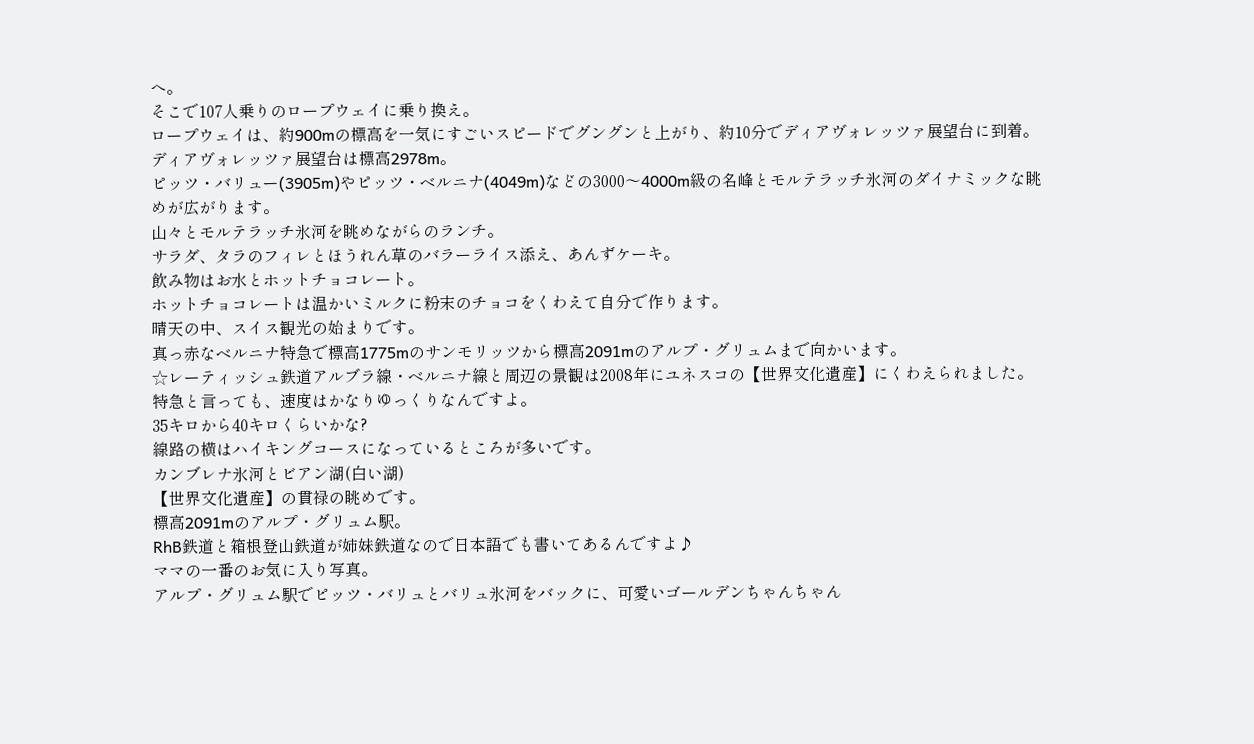へ。
そこで107人乗りのロープウェイに乗り換え。
ロープウェイは、約900mの標高を一気にすごいスピードでグングンと上がり、約10分でディアヴォレッツァ展望台に到着。
ディアヴォレッツァ展望台は標高2978m。
ピッツ・バリュー(3905m)やピッツ・ベルニナ(4049m)などの3000〜4000m級の名峰とモルテラッチ氷河のダイナミックな眺めが広がります。
山々とモルテラッチ氷河を眺めながらのランチ。
サラダ、タラのフィレとほうれん草のバラーライス添え、あんずケーキ。
飲み物はお水とホットチョコレート。
ホットチョコレートは温かいミルクに粉末のチョコをくわえて自分で作ります。
晴天の中、スイス観光の始まりです。
真っ赤なベルニナ特急で標高1775mのサンモリッツから標高2091mのアルプ・グリュムまで向かいます。
☆レーティッシュ鉄道アルブラ線・ベルニナ線と周辺の景観は2008年にユネスコの【世界文化遺産】にくわえられました。
特急と言っても、速度はかなりゆっくりなんですよ。
35キロから40キロくらいかな?
線路の横はハイキングコースになっているところが多いです。
カンブレナ氷河とビアン湖(白い湖)
【世界文化遺産】の貫禄の眺めです。
標高2091mのアルプ・グリュム駅。
RhB鉄道と箱根登山鉄道が姉妹鉄道なので日本語でも書いてあるんですよ♪
ママの一番のお気に入り写真。
アルプ・グリュム駅でピッツ・バリュとバリュ氷河をバックに、可愛いゴールデンちゃんちゃん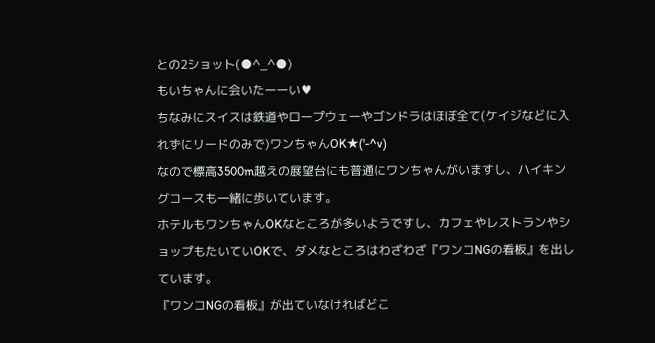との2ショット(●^_^●)
もいちゃんに会いたーーい♥
ちなみにスイスは鉄道やロープウェーやゴンドラはほぼ全て(ケイジなどに入れずにリードのみで)ワンちゃんOK★('-^v)
なので標高3500m越えの展望台にも普通にワンちゃんがいますし、ハイキングコースも一緒に歩いています。
ホテルもワンちゃんOKなところが多いようですし、カフェやレストランやショップもたいていOKで、ダメなところはわざわざ『ワンコNGの看板』を出しています。
『ワンコNGの看板』が出ていなければどこ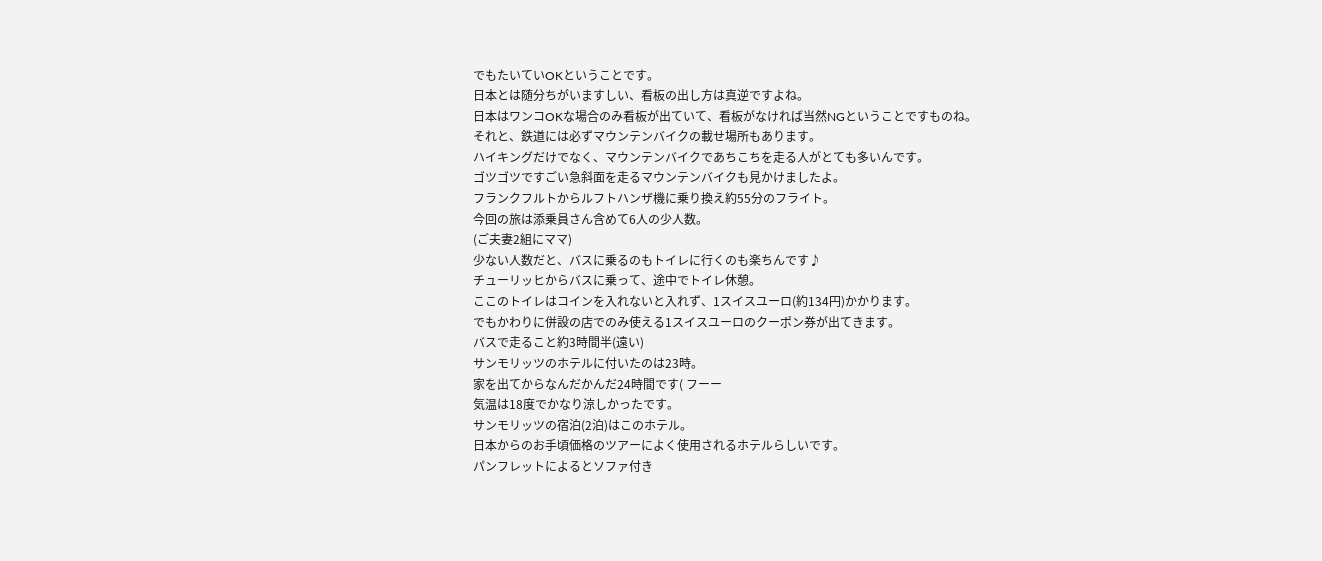でもたいていOKということです。
日本とは随分ちがいますしい、看板の出し方は真逆ですよね。
日本はワンコOKな場合のみ看板が出ていて、看板がなければ当然NGということですものね。
それと、鉄道には必ずマウンテンバイクの載せ場所もあります。
ハイキングだけでなく、マウンテンバイクであちこちを走る人がとても多いんです。
ゴツゴツですごい急斜面を走るマウンテンバイクも見かけましたよ。
フランクフルトからルフトハンザ機に乗り換え約55分のフライト。
今回の旅は添乗員さん含めて6人の少人数。
(ご夫妻2組にママ)
少ない人数だと、バスに乗るのもトイレに行くのも楽ちんです♪
チューリッヒからバスに乗って、途中でトイレ休憩。
ここのトイレはコインを入れないと入れず、1スイスユーロ(約134円)かかります。
でもかわりに併設の店でのみ使える1スイスユーロのクーポン券が出てきます。
バスで走ること約3時間半(遠い)
サンモリッツのホテルに付いたのは23時。
家を出てからなんだかんだ24時間です( フーー
気温は18度でかなり涼しかったです。
サンモリッツの宿泊(2泊)はこのホテル。
日本からのお手頃価格のツアーによく使用されるホテルらしいです。
パンフレットによるとソファ付き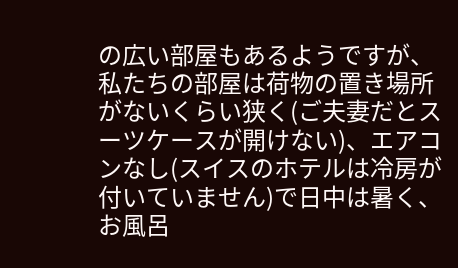の広い部屋もあるようですが、
私たちの部屋は荷物の置き場所がないくらい狭く(ご夫妻だとスーツケースが開けない)、エアコンなし(スイスのホテルは冷房が付いていません)で日中は暑く、お風呂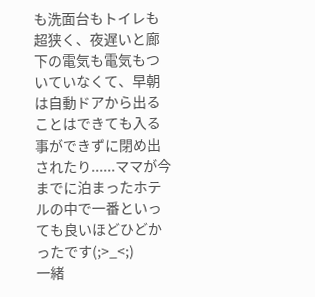も洗面台もトイレも超狭く、夜遅いと廊下の電気も電気もついていなくて、早朝は自動ドアから出ることはできても入る事ができずに閉め出されたり......ママが今までに泊まったホテルの中で一番といっても良いほどひどかったです(;>_<;)
一緒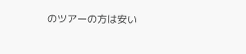のツアーの方は安い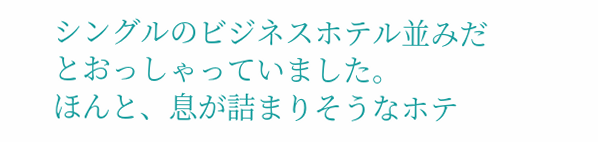シングルのビジネスホテル並みだとおっしゃっていました。
ほんと、息が詰まりそうなホテ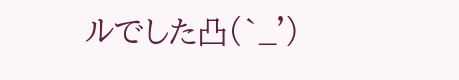ルでした凸(`_')